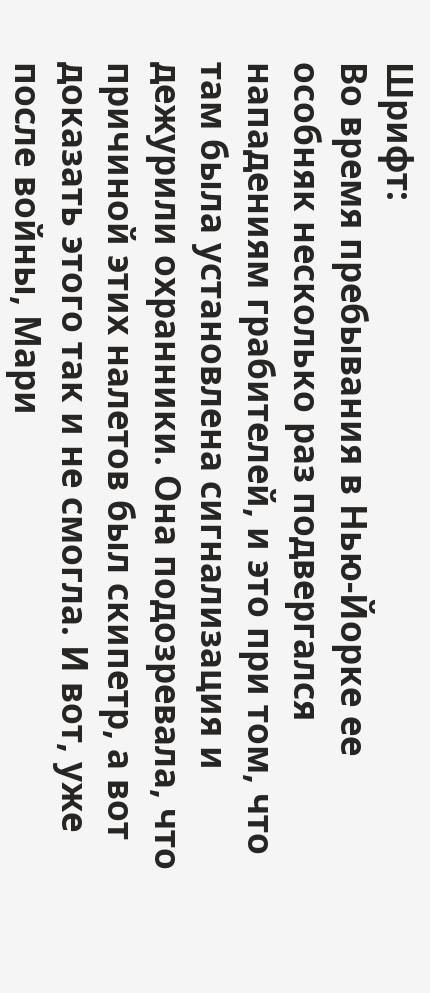Шрифт:
Во время пребывания в Нью-Йорке ее особняк несколько раз подвергался нападениям грабителей, и это при том, что там была установлена сигнализация и дежурили охранники. Она подозревала, что причиной этих налетов был скипетр, а вот доказать этого так и не смогла. И вот, уже после войны, Мари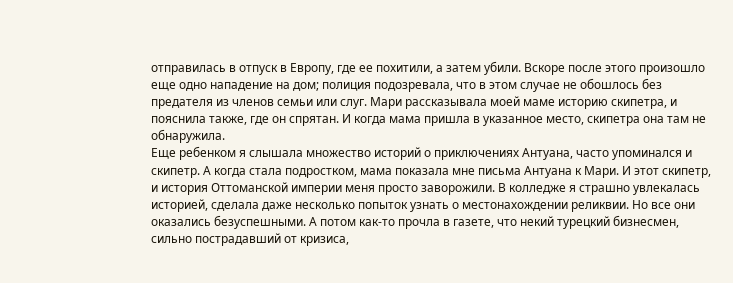отправилась в отпуск в Европу, где ее похитили, а затем убили. Вскоре после этого произошло еще одно нападение на дом; полиция подозревала, что в этом случае не обошлось без предателя из членов семьи или слуг. Мари рассказывала моей маме историю скипетра, и пояснила также, где он спрятан. И когда мама пришла в указанное место, скипетра она там не обнаружила.
Еще ребенком я слышала множество историй о приключениях Антуана, часто упоминался и скипетр. А когда стала подростком, мама показала мне письма Антуана к Мари. И этот скипетр, и история Оттоманской империи меня просто заворожили. В колледже я страшно увлекалась историей, сделала даже несколько попыток узнать о местонахождении реликвии. Но все они оказались безуспешными. А потом как-то прочла в газете, что некий турецкий бизнесмен, сильно пострадавший от кризиса,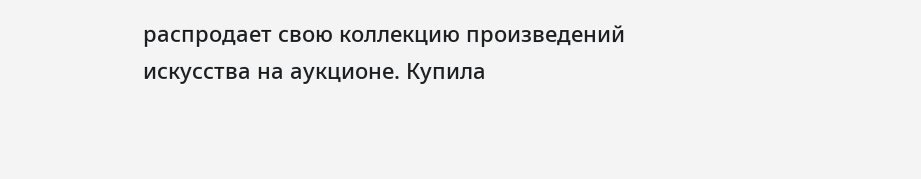распродает свою коллекцию произведений искусства на аукционе. Купила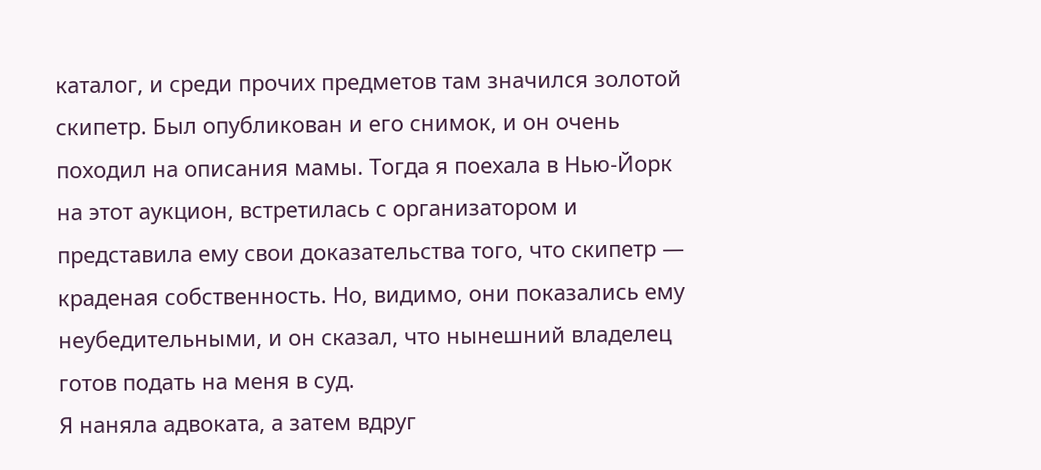каталог, и среди прочих предметов там значился золотой скипетр. Был опубликован и его снимок, и он очень походил на описания мамы. Тогда я поехала в Нью-Йорк на этот аукцион, встретилась с организатором и представила ему свои доказательства того, что скипетр — краденая собственность. Но, видимо, они показались ему неубедительными, и он сказал, что нынешний владелец готов подать на меня в суд.
Я наняла адвоката, а затем вдруг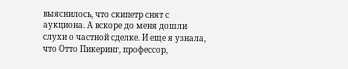выяснилось, что скипетр снят с аукциона. А вскоре до меня дошли слухи о частной сделке. И еще я узнала, что Отто Пикеринг, профессор,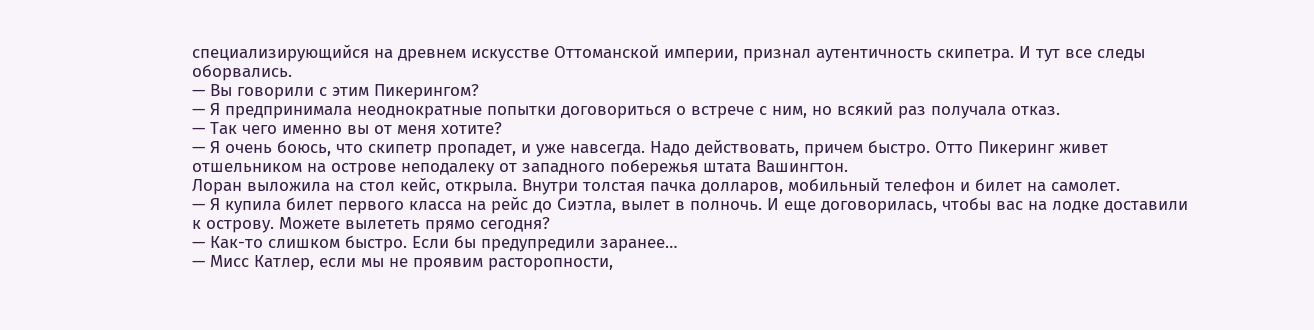специализирующийся на древнем искусстве Оттоманской империи, признал аутентичность скипетра. И тут все следы оборвались.
— Вы говорили с этим Пикерингом?
— Я предпринимала неоднократные попытки договориться о встрече с ним, но всякий раз получала отказ.
— Так чего именно вы от меня хотите?
— Я очень боюсь, что скипетр пропадет, и уже навсегда. Надо действовать, причем быстро. Отто Пикеринг живет отшельником на острове неподалеку от западного побережья штата Вашингтон.
Лоран выложила на стол кейс, открыла. Внутри толстая пачка долларов, мобильный телефон и билет на самолет.
— Я купила билет первого класса на рейс до Сиэтла, вылет в полночь. И еще договорилась, чтобы вас на лодке доставили к острову. Можете вылететь прямо сегодня?
— Как-то слишком быстро. Если бы предупредили заранее…
— Мисс Катлер, если мы не проявим расторопности,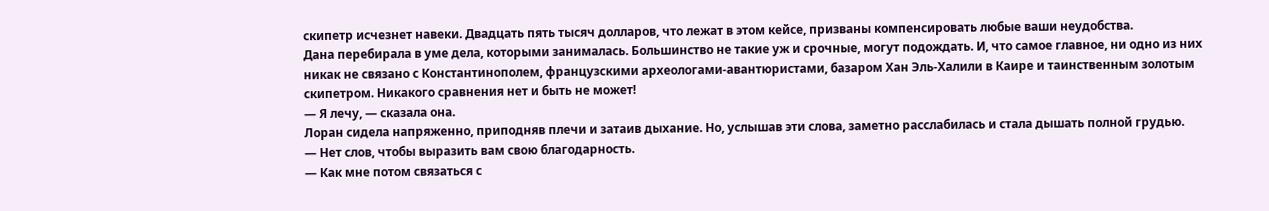скипетр исчезнет навеки. Двадцать пять тысяч долларов, что лежат в этом кейсе, призваны компенсировать любые ваши неудобства.
Дана перебирала в уме дела, которыми занималась. Большинство не такие уж и срочные, могут подождать. И, что самое главное, ни одно из них никак не связано с Константинополем, французскими археологами-авантюристами, базаром Хан Эль-Халили в Каире и таинственным золотым скипетром. Никакого сравнения нет и быть не может!
— Я лечу, — сказала она.
Лоран сидела напряженно, приподняв плечи и затаив дыхание. Но, услышав эти слова, заметно расслабилась и стала дышать полной грудью.
— Нет слов, чтобы выразить вам свою благодарность.
— Как мне потом связаться с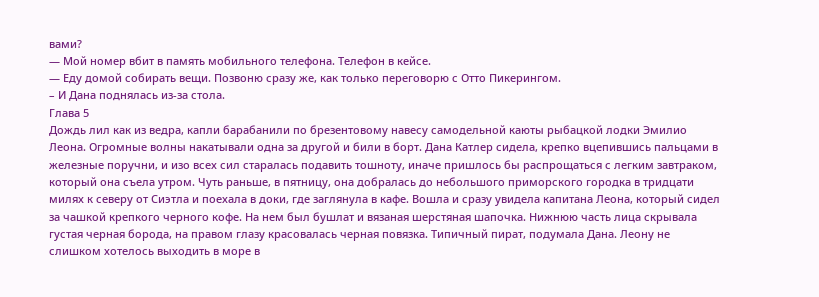вами?
— Мой номер вбит в память мобильного телефона. Телефон в кейсе.
— Еду домой собирать вещи. Позвоню сразу же, как только переговорю с Отто Пикерингом.
– И Дана поднялась из-за стола.
Глава 5
Дождь лил как из ведра, капли барабанили по брезентовому навесу самодельной каюты рыбацкой лодки Эмилио Леона. Огромные волны накатывали одна за другой и били в борт. Дана Катлер сидела, крепко вцепившись пальцами в железные поручни, и изо всех сил старалась подавить тошноту, иначе пришлось бы распрощаться с легким завтраком, который она съела утром. Чуть раньше, в пятницу, она добралась до небольшого приморского городка в тридцати милях к северу от Сиэтла и поехала в доки, где заглянула в кафе. Вошла и сразу увидела капитана Леона, который сидел за чашкой крепкого черного кофе. На нем был бушлат и вязаная шерстяная шапочка. Нижнюю часть лица скрывала густая черная борода, на правом глазу красовалась черная повязка. Типичный пират, подумала Дана. Леону не слишком хотелось выходить в море в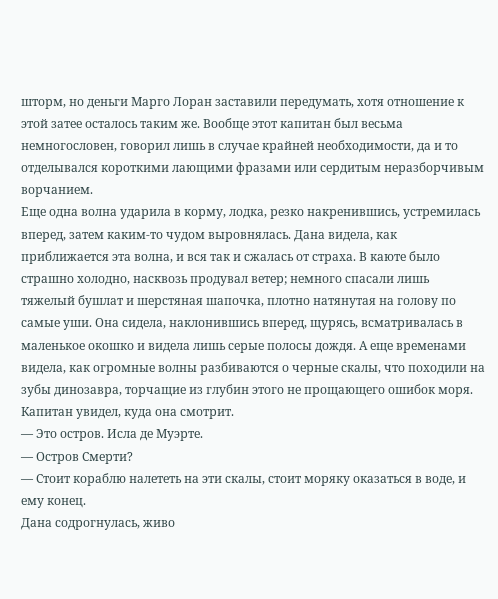шторм, но деньги Марго Лоран заставили передумать, хотя отношение к этой затее осталось таким же. Вообще этот капитан был весьма немногословен, говорил лишь в случае крайней необходимости, да и то отделывался короткими лающими фразами или сердитым неразборчивым ворчанием.
Еще одна волна ударила в корму, лодка, резко накренившись, устремилась вперед, затем каким-то чудом выровнялась. Дана видела, как приближается эта волна, и вся так и сжалась от страха. В каюте было страшно холодно, насквозь продувал ветер; немного спасали лишь тяжелый бушлат и шерстяная шапочка, плотно натянутая на голову по самые уши. Она сидела, наклонившись вперед, щурясь, всматривалась в маленькое окошко и видела лишь серые полосы дождя. А еще временами видела, как огромные волны разбиваются о черные скалы, что походили на зубы динозавра, торчащие из глубин этого не прощающего ошибок моря.
Капитан увидел, куда она смотрит.
— Это остров. Исла де Муэрте.
— Остров Смерти?
— Стоит кораблю налететь на эти скалы, стоит моряку оказаться в воде, и ему конец.
Дана содрогнулась, живо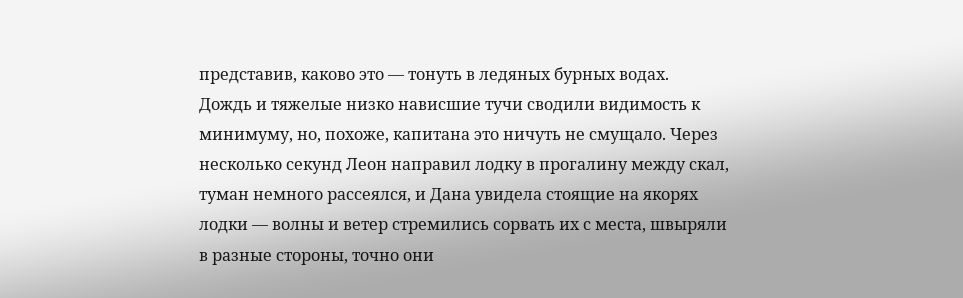представив, каково это — тонуть в ледяных бурных водах.
Дождь и тяжелые низко нависшие тучи сводили видимость к минимуму, но, похоже, капитана это ничуть не смущало. Через несколько секунд Леон направил лодку в прогалину между скал, туман немного рассеялся, и Дана увидела стоящие на якорях лодки — волны и ветер стремились сорвать их с места, швыряли в разные стороны, точно они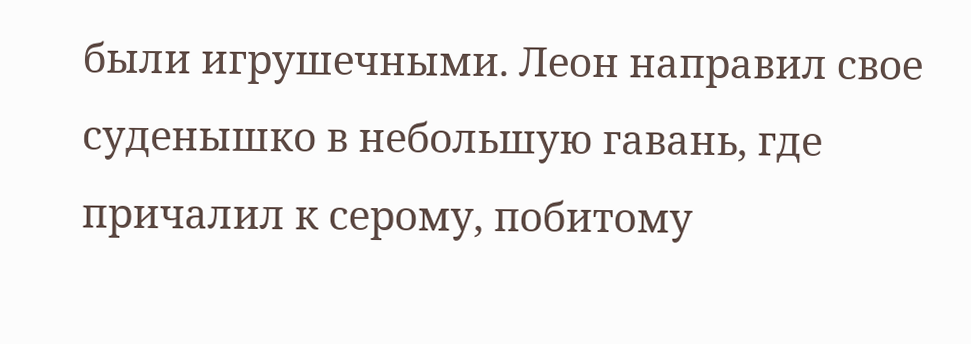были игрушечными. Леон направил свое суденышко в небольшую гавань, где причалил к серому, побитому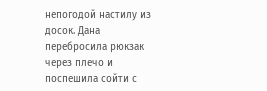непогодой настилу из досок. Дана перебросила рюкзак через плечо и поспешила сойти с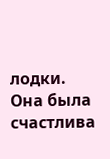лодки. Она была счастлива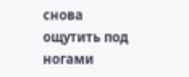снова ощутить под ногами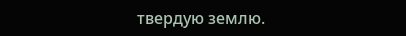твердую землю.